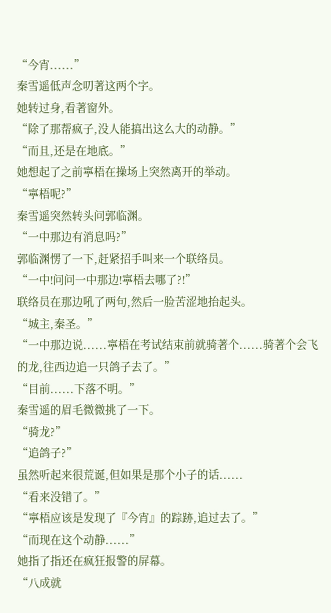“今宵......”
秦雪遥低声念叨著这两个字。
她转过身,看著窗外。
“除了那帮疯子,没人能搞出这么大的动静。”
“而且,还是在地底。”
她想起了之前寧梧在操场上突然离开的举动。
“寧梧呢?”
秦雪遥突然转头问郭临渊。
“一中那边有消息吗?”
郭临渊愣了一下,赶紧招手叫来一个联络员。
“一中!问问一中那边!寧梧去哪了?!”
联络员在那边吼了两句,然后一脸苦涩地抬起头。
“城主,秦圣。”
“一中那边说......寧梧在考试结束前就骑著个......骑著个会飞的龙,往西边追一只鸽子去了。”
“目前......下落不明。”
秦雪遥的眉毛微微挑了一下。
“骑龙?”
“追鸽子?”
虽然听起来很荒诞,但如果是那个小子的话......
“看来没错了。”
“寧梧应该是发现了『今宵』的踪跡,追过去了。”
“而现在这个动静......”
她指了指还在疯狂报警的屏幕。
“八成就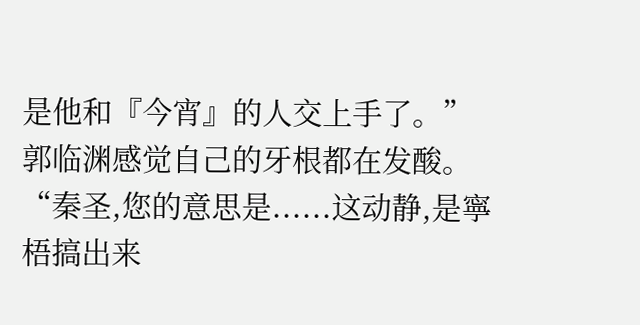是他和『今宵』的人交上手了。”
郭临渊感觉自己的牙根都在发酸。
“秦圣,您的意思是......这动静,是寧梧搞出来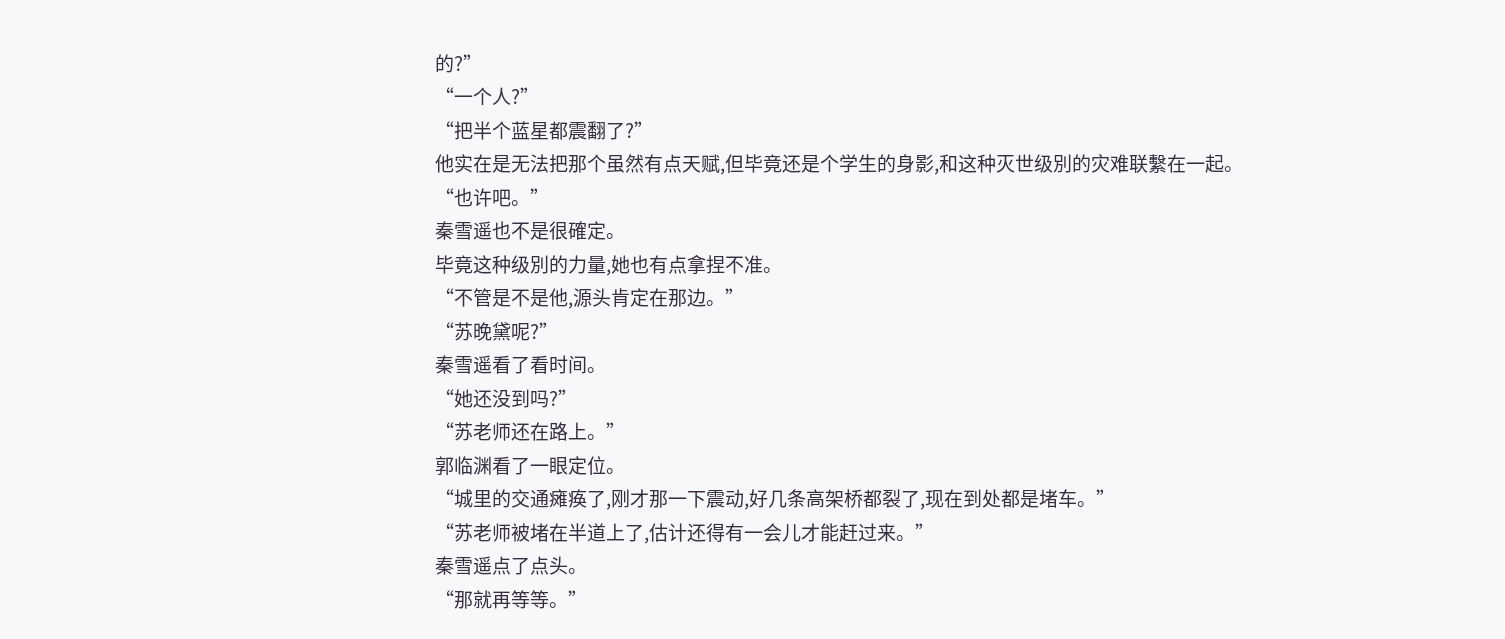的?”
“一个人?”
“把半个蓝星都震翻了?”
他实在是无法把那个虽然有点天赋,但毕竟还是个学生的身影,和这种灭世级別的灾难联繫在一起。
“也许吧。”
秦雪遥也不是很確定。
毕竟这种级別的力量,她也有点拿捏不准。
“不管是不是他,源头肯定在那边。”
“苏晚黛呢?”
秦雪遥看了看时间。
“她还没到吗?”
“苏老师还在路上。”
郭临渊看了一眼定位。
“城里的交通瘫痪了,刚才那一下震动,好几条高架桥都裂了,现在到处都是堵车。”
“苏老师被堵在半道上了,估计还得有一会儿才能赶过来。”
秦雪遥点了点头。
“那就再等等。”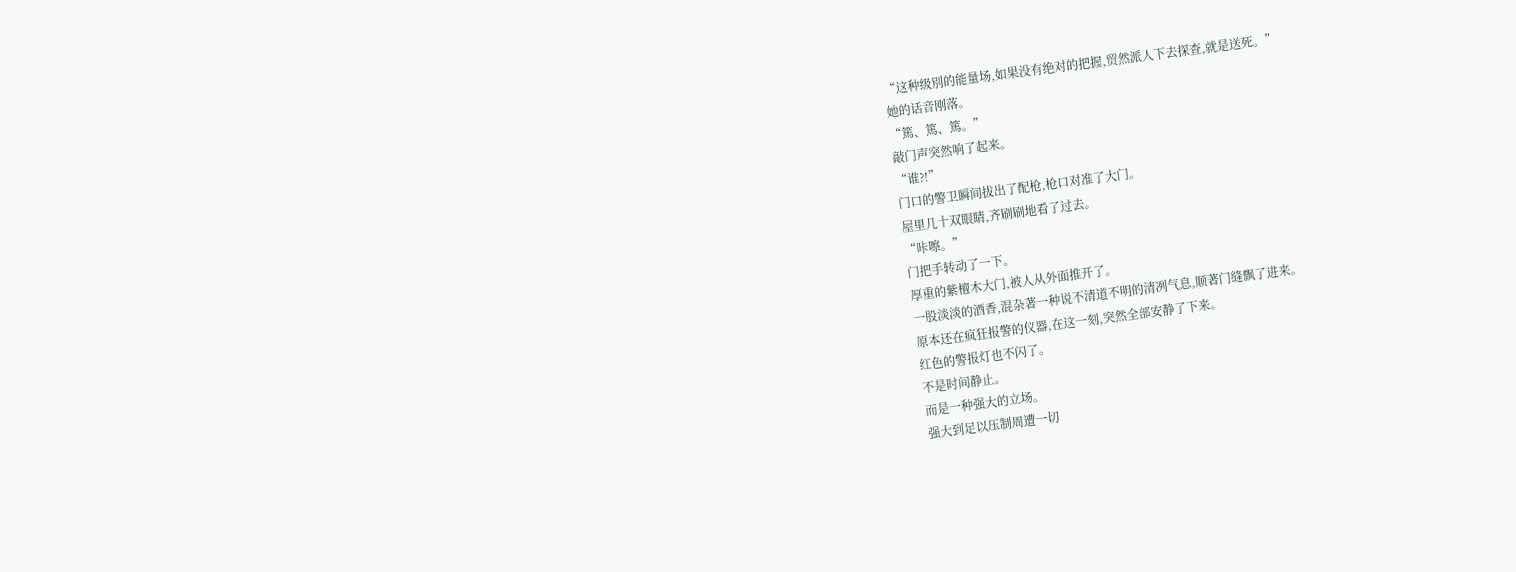“这种级別的能量场,如果没有绝对的把握,贸然派人下去探查,就是送死。”
她的话音刚落。
“篤、篤、篤。”
敲门声突然响了起来。
“谁?!”
门口的警卫瞬间拔出了配枪,枪口对准了大门。
屋里几十双眼睛,齐刷刷地看了过去。
“咔嚓。”
门把手转动了一下。
厚重的紫檀木大门,被人从外面推开了。
一股淡淡的酒香,混杂著一种说不清道不明的清冽气息,顺著门缝飘了进来。
原本还在疯狂报警的仪器,在这一刻,突然全部安静了下来。
红色的警报灯也不闪了。
不是时间静止。
而是一种强大的立场。
强大到足以压制周遭一切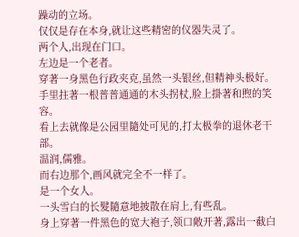躁动的立场。
仅仅是存在本身,就让这些精密的仪器失灵了。
两个人,出现在门口。
左边是一个老者。
穿著一身黑色行政夹克,虽然一头银丝,但精神头极好。
手里拄著一根普普通通的木头拐杖,脸上掛著和煦的笑容。
看上去就像是公园里隨处可见的,打太极拳的退休老干部。
温润,儒雅。
而右边那个,画风就完全不一样了。
是一个女人。
一头雪白的长髮隨意地披散在肩上,有些乱。
身上穿著一件黑色的宽大袍子,领口敞开著,露出一截白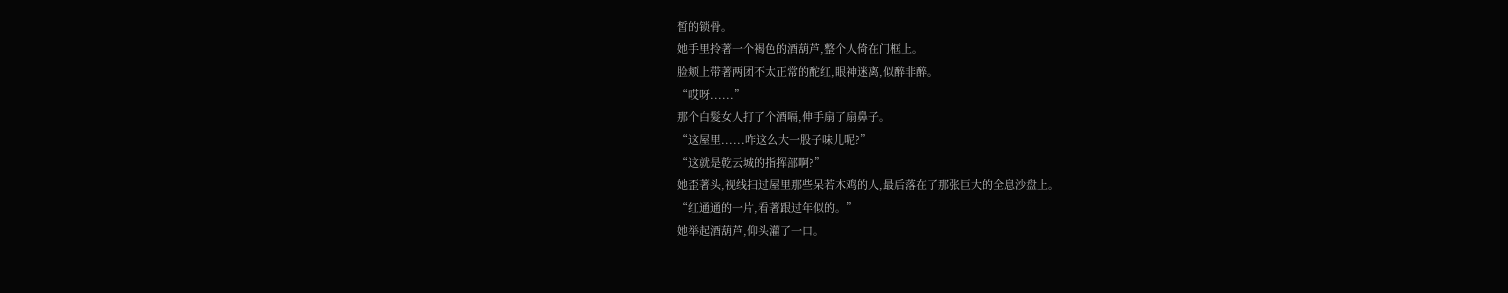皙的锁骨。
她手里拎著一个褐色的酒葫芦,整个人倚在门框上。
脸颊上带著两团不太正常的酡红,眼神迷离,似醉非醉。
“哎呀......”
那个白髮女人打了个酒嗝,伸手扇了扇鼻子。
“这屋里......咋这么大一股子味儿呢?”
“这就是乾云城的指挥部啊?”
她歪著头,视线扫过屋里那些呆若木鸡的人,最后落在了那张巨大的全息沙盘上。
“红通通的一片,看著跟过年似的。”
她举起酒葫芦,仰头灌了一口。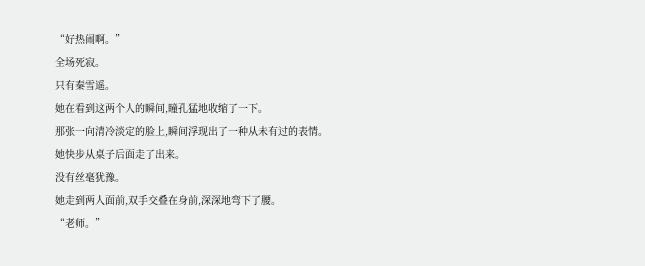“好热闹啊。”
全场死寂。
只有秦雪遥。
她在看到这两个人的瞬间,瞳孔猛地收缩了一下。
那张一向清冷淡定的脸上,瞬间浮现出了一种从未有过的表情。
她快步从桌子后面走了出来。
没有丝毫犹豫。
她走到两人面前,双手交叠在身前,深深地弯下了腰。
“老师。”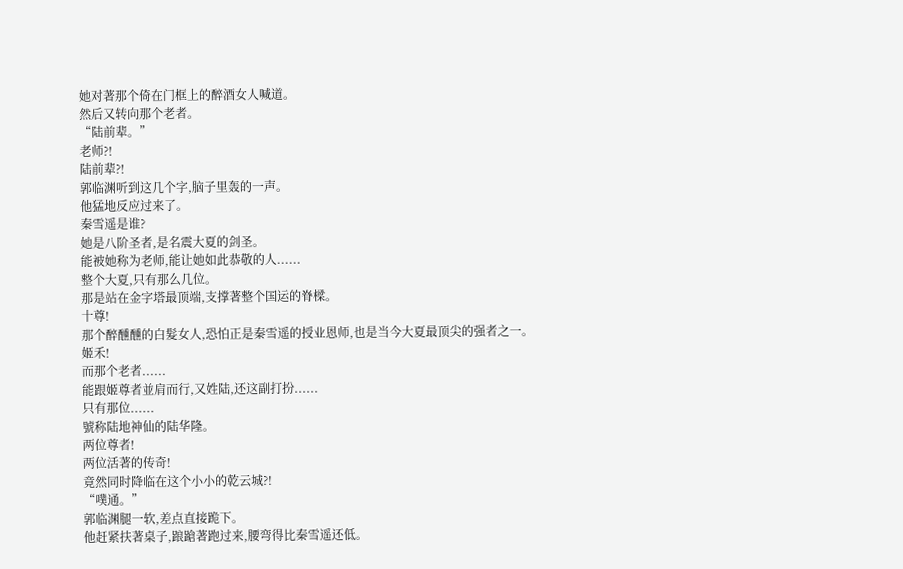她对著那个倚在门框上的醉酒女人喊道。
然后又转向那个老者。
“陆前辈。”
老师?!
陆前辈?!
郭临渊听到这几个字,脑子里轰的一声。
他猛地反应过来了。
秦雪遥是谁?
她是八阶圣者,是名震大夏的剑圣。
能被她称为老师,能让她如此恭敬的人......
整个大夏,只有那么几位。
那是站在金字塔最顶端,支撑著整个国运的脊樑。
十尊!
那个醉醺醺的白髮女人,恐怕正是秦雪遥的授业恩师,也是当今大夏最顶尖的强者之一。
姬禾!
而那个老者......
能跟姬尊者並肩而行,又姓陆,还这副打扮......
只有那位......
號称陆地神仙的陆华隆。
两位尊者!
两位活著的传奇!
竟然同时降临在这个小小的乾云城?!
“噗通。”
郭临渊腿一软,差点直接跪下。
他赶紧扶著桌子,踉蹌著跑过来,腰弯得比秦雪遥还低。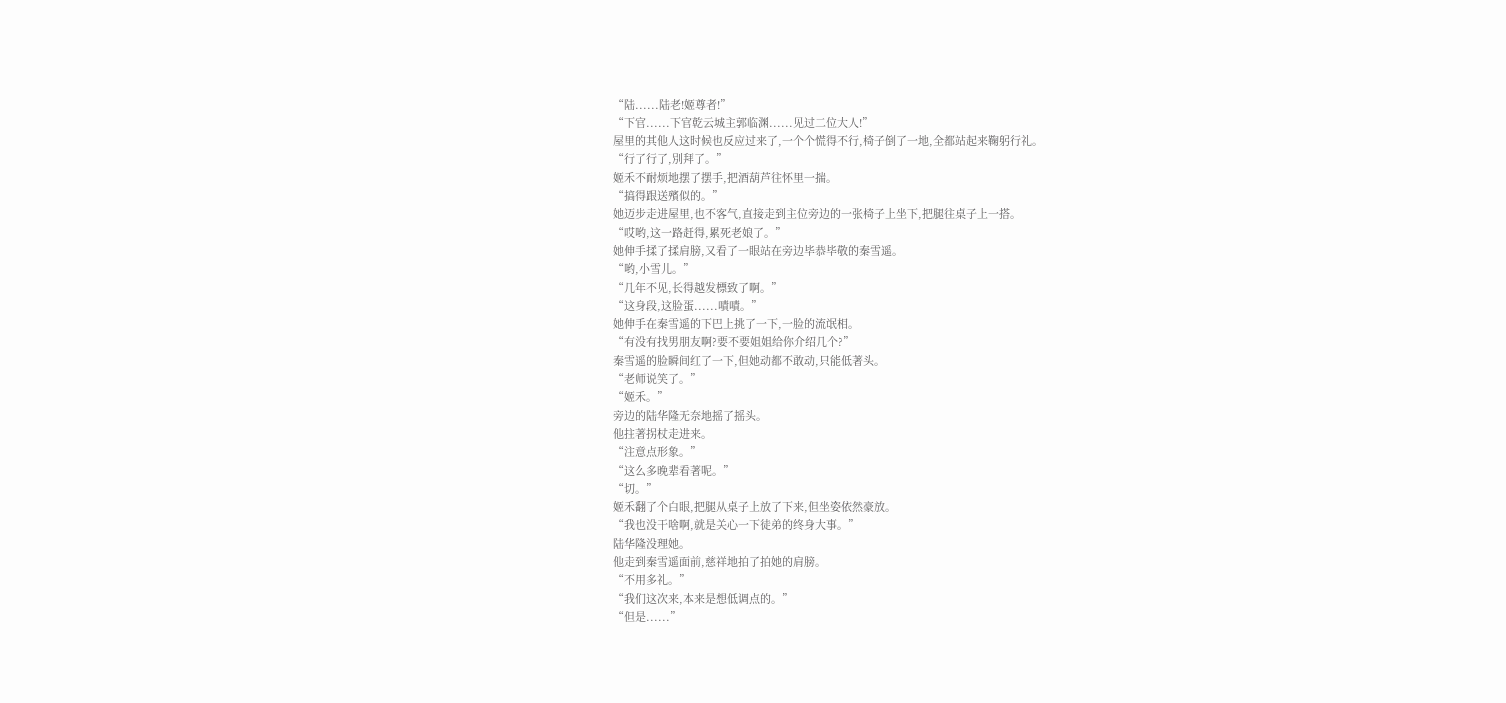“陆......陆老!姬尊者!”
“下官......下官乾云城主郭临渊......见过二位大人!”
屋里的其他人这时候也反应过来了,一个个慌得不行,椅子倒了一地,全都站起来鞠躬行礼。
“行了行了,別拜了。”
姬禾不耐烦地摆了摆手,把酒葫芦往怀里一揣。
“搞得跟送殯似的。”
她迈步走进屋里,也不客气,直接走到主位旁边的一张椅子上坐下,把腿往桌子上一搭。
“哎哟,这一路赶得,累死老娘了。”
她伸手揉了揉肩膀,又看了一眼站在旁边毕恭毕敬的秦雪遥。
“哟,小雪儿。”
“几年不见,长得越发標致了啊。”
“这身段,这脸蛋......嘖嘖。”
她伸手在秦雪遥的下巴上挑了一下,一脸的流氓相。
“有没有找男朋友啊?要不要姐姐给你介绍几个?”
秦雪遥的脸瞬间红了一下,但她动都不敢动,只能低著头。
“老师说笑了。”
“姬禾。”
旁边的陆华隆无奈地摇了摇头。
他拄著拐杖走进来。
“注意点形象。”
“这么多晚辈看著呢。”
“切。”
姬禾翻了个白眼,把腿从桌子上放了下来,但坐姿依然豪放。
“我也没干啥啊,就是关心一下徒弟的终身大事。”
陆华隆没理她。
他走到秦雪遥面前,慈祥地拍了拍她的肩膀。
“不用多礼。”
“我们这次来,本来是想低调点的。”
“但是......”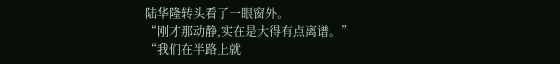陆华隆转头看了一眼窗外。
“刚才那动静,实在是大得有点离谱。”
“我们在半路上就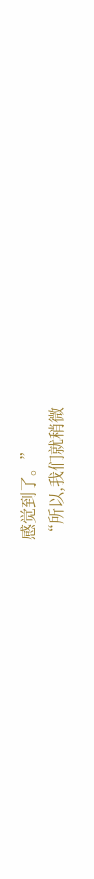感觉到了。”
“所以,我们就稍微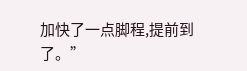加快了一点脚程,提前到了。”